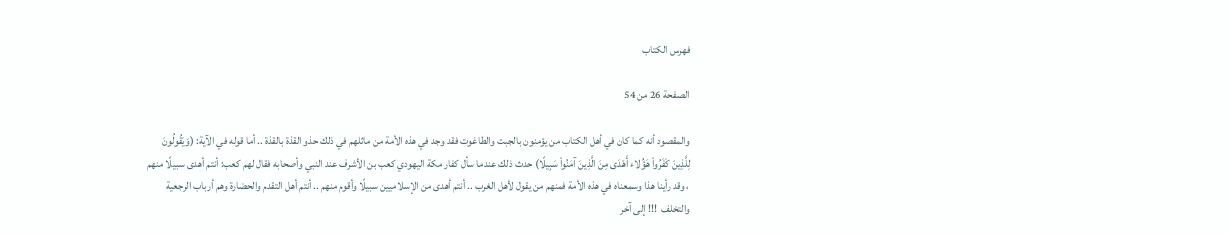فهرس الكتاب

الصفحة 26 من 54

والمقصود أنه كما كان في أهل الكتاب من يؤمنون بالجبت والطاغوت فقد وجد في هذه الأمة من ماثلهم في ذلك حذو القذة بالقذة .. أما قوله في الآية: (وَيَقُولُونَ لِلَّذِينَ كَفَرُواْ هَؤُلاء أَهْدَى مِنَ الَّذِينَ آمَنُواْ سَبِيلًا) حدث ذلك عندما سأل كفار مكة اليهودي كعب بن الأشرف عند النبي وأصحابه فقال لهم كعب: أنتم أهدى سبيلًا منهم ، وقد رأينا هذا وسمعناه في هذه الأمة فمنهم من يقول لأهل الغرب .. أنتم أهدى من الإسلاميين سبيلًا وأقوم منهم .. أنتم أهل التقدم والحضارة وهم أرباب الرجعية والتخلف ‍‍‍‍‍‍‍‍‍ !!! إلى آخر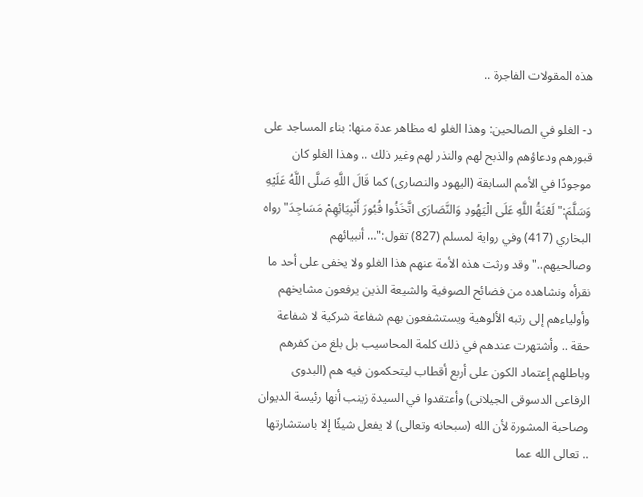هذه المقولات الفاجرة ..

د- الغلو في الصالحين: وهذا الغلو له مظاهر عدة منها: بناء المساجد على قبورهم ودعاؤهم والذبح لهم والنذر لهم وغير ذلك .. وهذا الغلو كان موجودًا في الأمم السابقة (اليهود والنصارى) كما قَالَ اللَّهِ صَلَّى اللَّهُ عَلَيْهِ وَسَلَّمَ:"لَعْنَةُ اللَّهِ عَلَى الْيَهُودِ وَالنَّصَارَى اتَّخَذُوا قُبُورَ أَنْبِيَائِهِمْ مَسَاجِدَ"رواه البخاري (417) وفي رواية لمسلم (827) تقول:"… أنبيائهم وصالحيهم.."وقد ورثت هذه الأمة عنهم هذا الغلو ولا يخفى على أحد ما نقرأه ونشاهده من فضائح الصوفية والشيعة الذين يرفعون مشايخهم وأولياءهم إلى رتبه الألوهية ويستشفعون بهم شفاعة شركية لا شفاعة حقة .. وأشتهرت عندهم في ذلك كلمة المحاسيب بل بلغ من كفرهم وباطلهم إعتماد الكون على أربع أقطاب ليتحكمون فيه هم (البدوى الرفاعى الدسوقى الجيلانى) وأعتقدوا في السيدة زينب أنها رئيسة الديوان وصاحبة المشورة لأن الله (سبحانه وتعالى) لا يفعل شيئًا إلا باستشارتها .. تعالى الله عما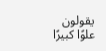يقولون علوًا كبيرًا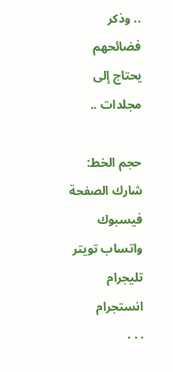.. وذكر فضائحهم يحتاج إلى مجلدات ..

حجم الخط:
شارك الصفحة
فيسبوك واتساب تويتر تليجرام انستجرام
. . .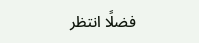فضلًا انتظر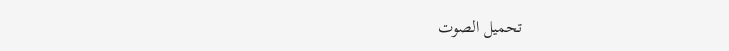تحميل الصوت